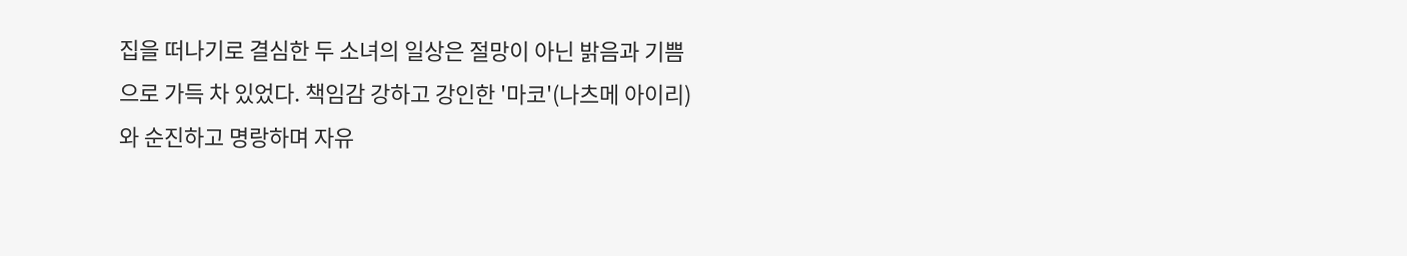집을 떠나기로 결심한 두 소녀의 일상은 절망이 아닌 밝음과 기쁨으로 가득 차 있었다. 책임감 강하고 강인한 '마코'(나츠메 아이리)와 순진하고 명랑하며 자유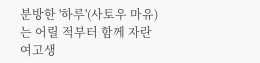분방한 '하루'(사토우 마유)는 어릴 적부터 함께 자란 여고생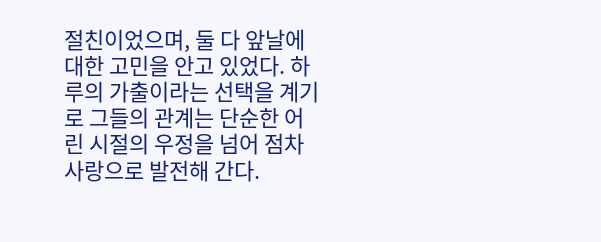절친이었으며, 둘 다 앞날에 대한 고민을 안고 있었다. 하루의 가출이라는 선택을 계기로 그들의 관계는 단순한 어린 시절의 우정을 넘어 점차 사랑으로 발전해 간다.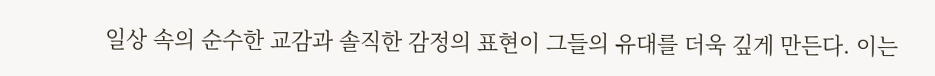일상 속의 순수한 교감과 솔직한 감정의 표현이 그들의 유대를 더욱 깊게 만든다. 이는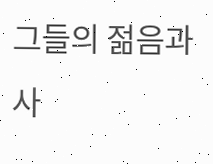그들의 젊음과 사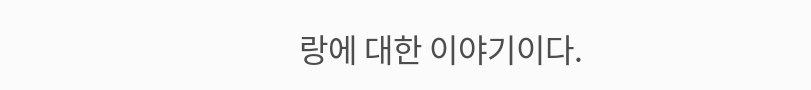랑에 대한 이야기이다.